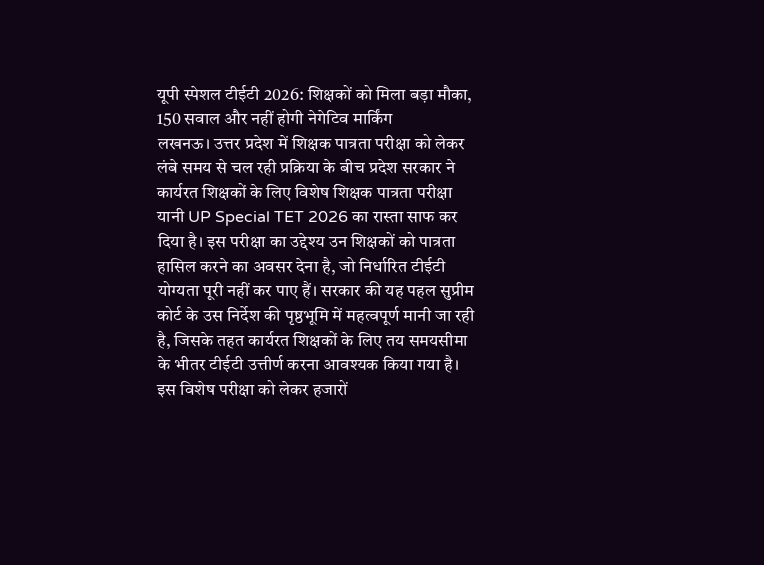यूपी स्पेशल टीईटी 2026: शिक्षकों को मिला बड़ा मौका, 150 सवाल और नहीं होगी नेगेटिव मार्किंग
लखनऊ। उत्तर प्रदेश में शिक्षक पात्रता परीक्षा को लेकर लंबे समय से चल रही प्रक्रिया के बीच प्रदेश सरकार ने कार्यरत शिक्षकों के लिए विशेष शिक्षक पात्रता परीक्षा यानी UP Special TET 2026 का रास्ता साफ कर दिया है। इस परीक्षा का उद्देश्य उन शिक्षकों को पात्रता हासिल करने का अवसर देना है, जो निर्धारित टीईटी योग्यता पूरी नहीं कर पाए हैं। सरकार की यह पहल सुप्रीम कोर्ट के उस निर्देश की पृष्ठभूमि में महत्वपूर्ण मानी जा रही है, जिसके तहत कार्यरत शिक्षकों के लिए तय समयसीमा के भीतर टीईटी उत्तीर्ण करना आवश्यक किया गया है।
इस विशेष परीक्षा को लेकर हजारों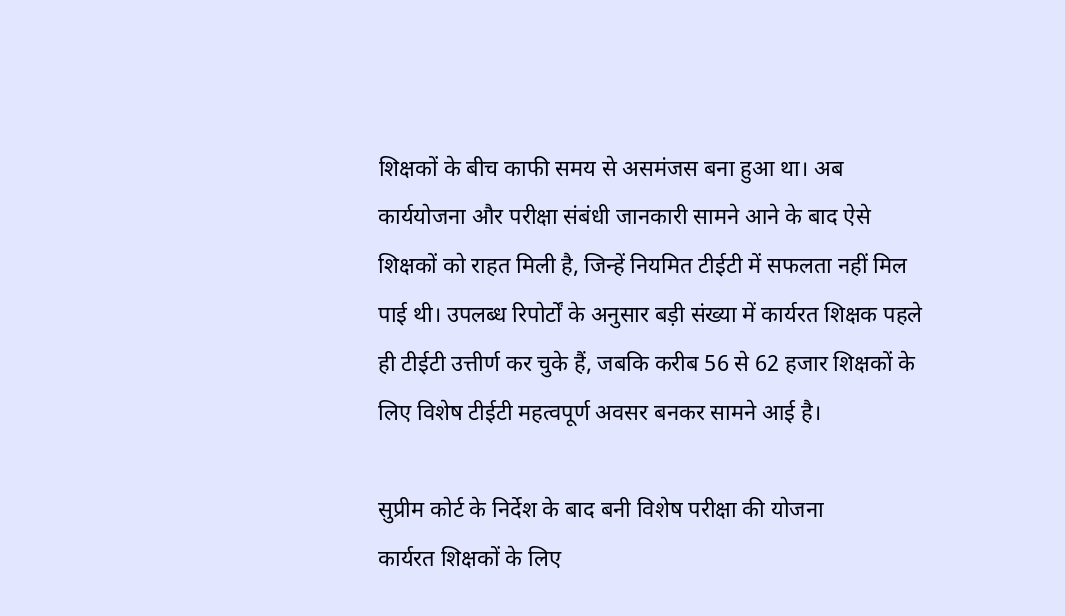शिक्षकों के बीच काफी समय से असमंजस बना हुआ था। अब कार्ययोजना और परीक्षा संबंधी जानकारी सामने आने के बाद ऐसे शिक्षकों को राहत मिली है, जिन्हें नियमित टीईटी में सफलता नहीं मिल पाई थी। उपलब्ध रिपोर्टों के अनुसार बड़ी संख्या में कार्यरत शिक्षक पहले ही टीईटी उत्तीर्ण कर चुके हैं, जबकि करीब 56 से 62 हजार शिक्षकों के लिए विशेष टीईटी महत्वपूर्ण अवसर बनकर सामने आई है।

सुप्रीम कोर्ट के निर्देश के बाद बनी विशेष परीक्षा की योजना
कार्यरत शिक्षकों के लिए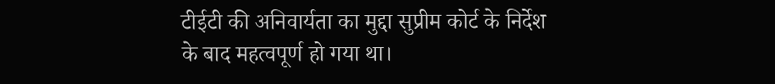टीईटी की अनिवार्यता का मुद्दा सुप्रीम कोर्ट के निर्देश के बाद महत्वपूर्ण हो गया था।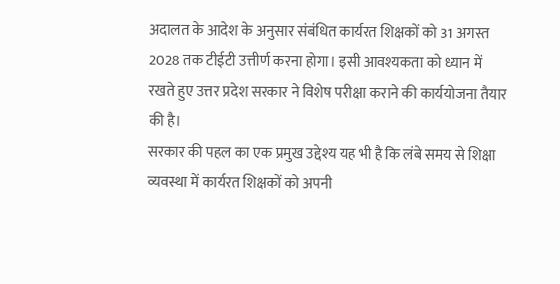अदालत के आदेश के अनुसार संबंधित कार्यरत शिक्षकों को 31 अगस्त 2028 तक टीईटी उत्तीर्ण करना होगा। इसी आवश्यकता को ध्यान में रखते हुए उत्तर प्रदेश सरकार ने विशेष परीक्षा कराने की कार्ययोजना तैयार की है।
सरकार की पहल का एक प्रमुख उद्देश्य यह भी है कि लंबे समय से शिक्षा व्यवस्था में कार्यरत शिक्षकों को अपनी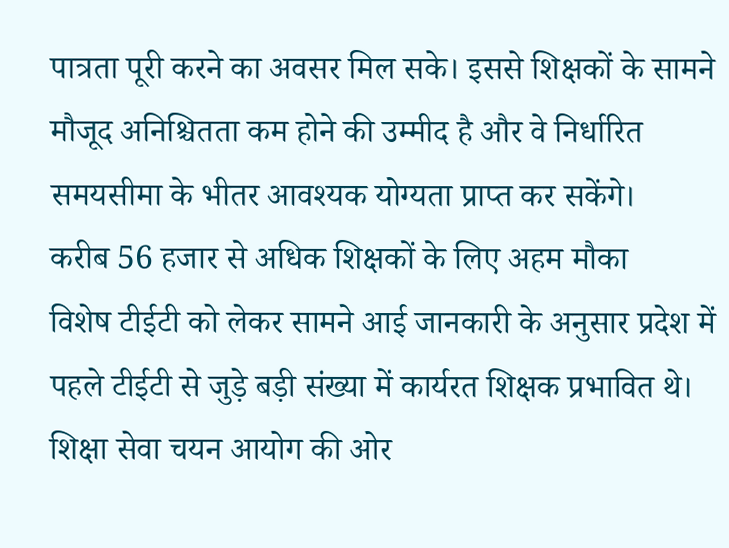पात्रता पूरी करने का अवसर मिल सके। इससे शिक्षकों के सामने मौजूद अनिश्चितता कम होने की उम्मीद है और वे निर्धारित समयसीमा के भीतर आवश्यक योग्यता प्राप्त कर सकेंगे।
करीब 56 हजार से अधिक शिक्षकों के लिए अहम मौका
विशेष टीईटी को लेकर सामने आई जानकारी के अनुसार प्रदेश में पहले टीईटी से जुड़े बड़ी संख्या में कार्यरत शिक्षक प्रभावित थे। शिक्षा सेवा चयन आयोग की ओर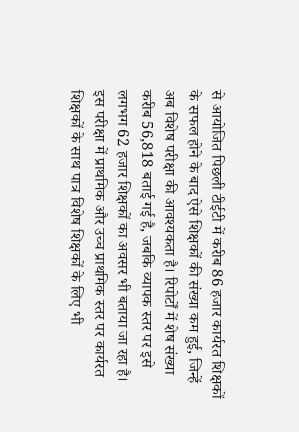से आयोजित पिछली टीईटी में करीब 86 हजार कार्यरत शिक्षकों के सफल होने के बाद ऐसे शिक्षकों की संख्या कम हुई, जिन्हें अब विशेष परीक्षा की आवश्यकता है। रिपोर्टों में शेष संख्या करीब 56,818 बताई गई है, जबकि व्यापक स्तर पर इसे लगभग 62 हजार शिक्षकों का अवसर भी बताया जा रहा है।
इस परीक्षा में प्राथमिक और उच्च प्राथमिक स्तर पर कार्यरत शिक्षकों के साथ पात्र विशेष शिक्षकों के लिए भी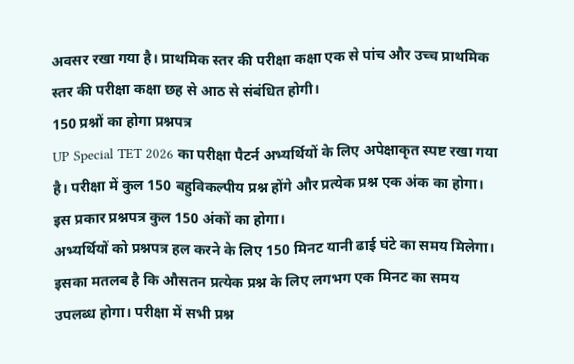अवसर रखा गया है। प्राथमिक स्तर की परीक्षा कक्षा एक से पांच और उच्च प्राथमिक स्तर की परीक्षा कक्षा छह से आठ से संबंधित होगी।
150 प्रश्नों का होगा प्रश्नपत्र
UP Special TET 2026 का परीक्षा पैटर्न अभ्यर्थियों के लिए अपेक्षाकृत स्पष्ट रखा गया है। परीक्षा में कुल 150 बहुविकल्पीय प्रश्न होंगे और प्रत्येक प्रश्न एक अंक का होगा। इस प्रकार प्रश्नपत्र कुल 150 अंकों का होगा।
अभ्यर्थियों को प्रश्नपत्र हल करने के लिए 150 मिनट यानी ढाई घंटे का समय मिलेगा। इसका मतलब है कि औसतन प्रत्येक प्रश्न के लिए लगभग एक मिनट का समय उपलब्ध होगा। परीक्षा में सभी प्रश्न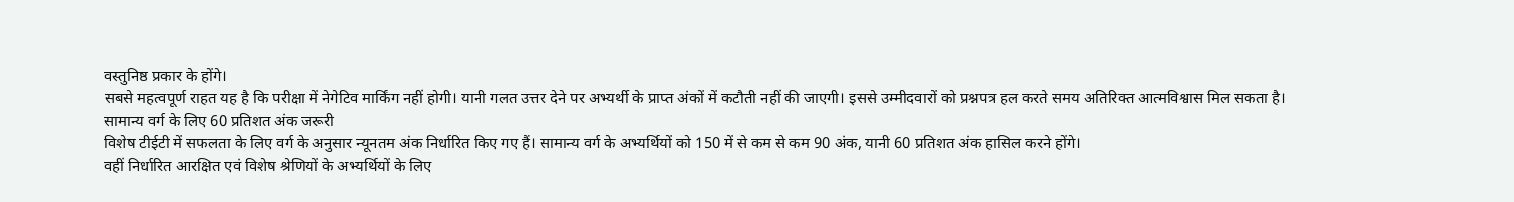वस्तुनिष्ठ प्रकार के होंगे।
सबसे महत्वपूर्ण राहत यह है कि परीक्षा में नेगेटिव मार्किंग नहीं होगी। यानी गलत उत्तर देने पर अभ्यर्थी के प्राप्त अंकों में कटौती नहीं की जाएगी। इससे उम्मीदवारों को प्रश्नपत्र हल करते समय अतिरिक्त आत्मविश्वास मिल सकता है।
सामान्य वर्ग के लिए 60 प्रतिशत अंक जरूरी
विशेष टीईटी में सफलता के लिए वर्ग के अनुसार न्यूनतम अंक निर्धारित किए गए हैं। सामान्य वर्ग के अभ्यर्थियों को 150 में से कम से कम 90 अंक, यानी 60 प्रतिशत अंक हासिल करने होंगे।
वहीं निर्धारित आरक्षित एवं विशेष श्रेणियों के अभ्यर्थियों के लिए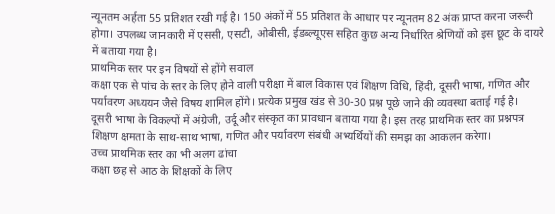न्यूनतम अर्हता 55 प्रतिशत रखी गई है। 150 अंकों में 55 प्रतिशत के आधार पर न्यूनतम 82 अंक प्राप्त करना जरूरी होगा। उपलब्ध जानकारी में एससी, एसटी, ओबीसी, ईडब्ल्यूएस सहित कुछ अन्य निर्धारित श्रेणियों को इस छूट के दायरे में बताया गया है।
प्राथमिक स्तर पर इन विषयों से होंगे सवाल
कक्षा एक से पांच के स्तर के लिए होने वाली परीक्षा में बाल विकास एवं शिक्षण विधि, हिंदी, दूसरी भाषा, गणित और पर्यावरण अध्ययन जैसे विषय शामिल होंगे। प्रत्येक प्रमुख खंड से 30-30 प्रश्न पूछे जाने की व्यवस्था बताई गई है।
दूसरी भाषा के विकल्पों में अंग्रेजी, उर्दू और संस्कृत का प्रावधान बताया गया है। इस तरह प्राथमिक स्तर का प्रश्नपत्र शिक्षण क्षमता के साथ-साथ भाषा, गणित और पर्यावरण संबंधी अभ्यर्थियों की समझ का आकलन करेगा।
उच्च प्राथमिक स्तर का भी अलग ढांचा
कक्षा छह से आठ के शिक्षकों के लिए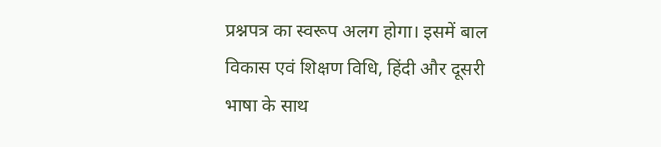प्रश्नपत्र का स्वरूप अलग होगा। इसमें बाल विकास एवं शिक्षण विधि, हिंदी और दूसरी भाषा के साथ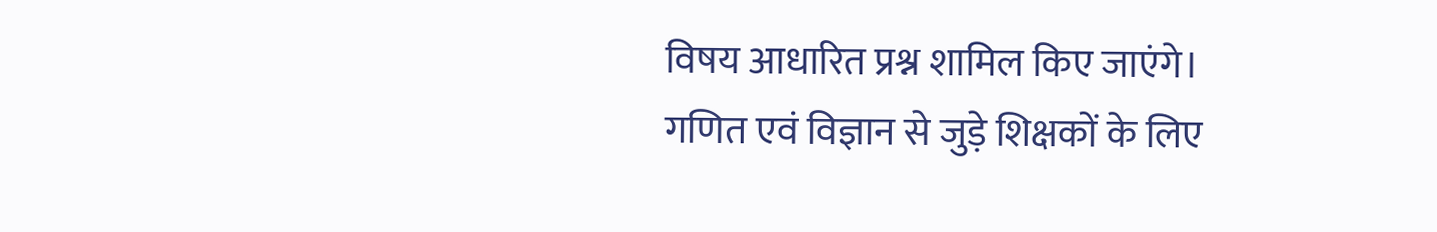विषय आधारित प्रश्न शामिल किए जाएंगे।
गणित एवं विज्ञान से जुड़े शिक्षकों के लिए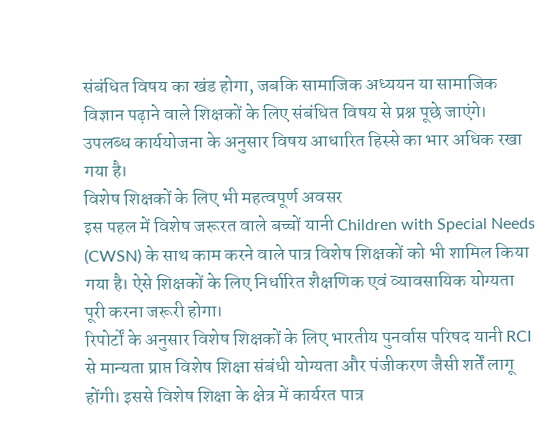संबंधित विषय का खंड होगा, जबकि सामाजिक अध्ययन या सामाजिक विज्ञान पढ़ाने वाले शिक्षकों के लिए संबंधित विषय से प्रश्न पूछे जाएंगे। उपलब्ध कार्ययोजना के अनुसार विषय आधारित हिस्से का भार अधिक रखा गया है।
विशेष शिक्षकों के लिए भी महत्वपूर्ण अवसर
इस पहल में विशेष जरूरत वाले बच्चों यानी Children with Special Needs (CWSN) के साथ काम करने वाले पात्र विशेष शिक्षकों को भी शामिल किया गया है। ऐसे शिक्षकों के लिए निर्धारित शैक्षणिक एवं व्यावसायिक योग्यता पूरी करना जरूरी होगा।
रिपोर्टों के अनुसार विशेष शिक्षकों के लिए भारतीय पुनर्वास परिषद यानी RCI से मान्यता प्राप्त विशेष शिक्षा संबंधी योग्यता और पंजीकरण जैसी शर्तें लागू होंगी। इससे विशेष शिक्षा के क्षेत्र में कार्यरत पात्र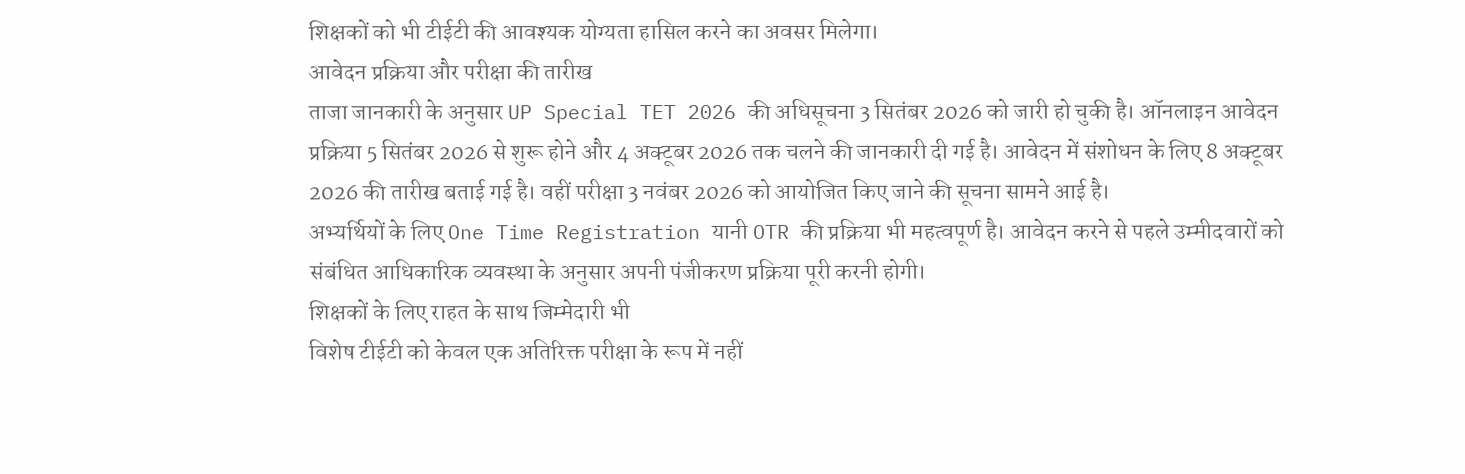शिक्षकों को भी टीईटी की आवश्यक योग्यता हासिल करने का अवसर मिलेगा।
आवेदन प्रक्रिया और परीक्षा की तारीख
ताजा जानकारी के अनुसार UP Special TET 2026 की अधिसूचना 3 सितंबर 2026 को जारी हो चुकी है। ऑनलाइन आवेदन प्रक्रिया 5 सितंबर 2026 से शुरू होने और 4 अक्टूबर 2026 तक चलने की जानकारी दी गई है। आवेदन में संशोधन के लिए 8 अक्टूबर 2026 की तारीख बताई गई है। वहीं परीक्षा 3 नवंबर 2026 को आयोजित किए जाने की सूचना सामने आई है।
अभ्यर्थियों के लिए One Time Registration यानी OTR की प्रक्रिया भी महत्वपूर्ण है। आवेदन करने से पहले उम्मीदवारों को संबंधित आधिकारिक व्यवस्था के अनुसार अपनी पंजीकरण प्रक्रिया पूरी करनी होगी।
शिक्षकों के लिए राहत के साथ जिम्मेदारी भी
विशेष टीईटी को केवल एक अतिरिक्त परीक्षा के रूप में नहीं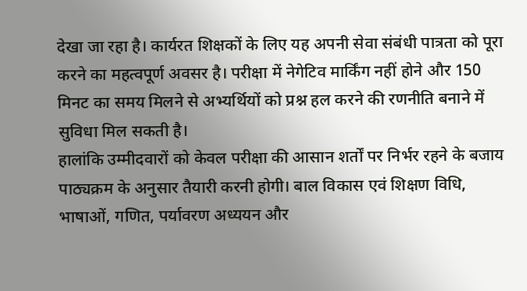देखा जा रहा है। कार्यरत शिक्षकों के लिए यह अपनी सेवा संबंधी पात्रता को पूरा करने का महत्वपूर्ण अवसर है। परीक्षा में नेगेटिव मार्किंग नहीं होने और 150 मिनट का समय मिलने से अभ्यर्थियों को प्रश्न हल करने की रणनीति बनाने में सुविधा मिल सकती है।
हालांकि उम्मीदवारों को केवल परीक्षा की आसान शर्तों पर निर्भर रहने के बजाय पाठ्यक्रम के अनुसार तैयारी करनी होगी। बाल विकास एवं शिक्षण विधि, भाषाओं, गणित, पर्यावरण अध्ययन और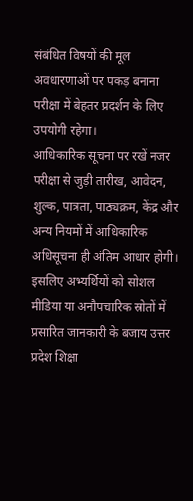संबंधित विषयों की मूल अवधारणाओं पर पकड़ बनाना परीक्षा में बेहतर प्रदर्शन के लिए उपयोगी रहेगा।
आधिकारिक सूचना पर रखें नजर
परीक्षा से जुड़ी तारीख, आवेदन, शुल्क, पात्रता, पाठ्यक्रम, केंद्र और अन्य नियमों में आधिकारिक अधिसूचना ही अंतिम आधार होगी। इसलिए अभ्यर्थियों को सोशल मीडिया या अनौपचारिक स्रोतों में प्रसारित जानकारी के बजाय उत्तर प्रदेश शिक्षा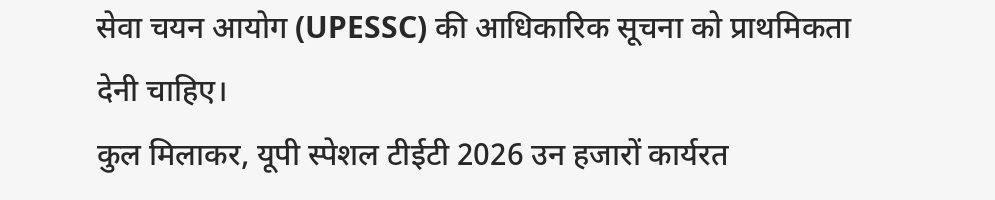सेवा चयन आयोग (UPESSC) की आधिकारिक सूचना को प्राथमिकता देनी चाहिए।
कुल मिलाकर, यूपी स्पेशल टीईटी 2026 उन हजारों कार्यरत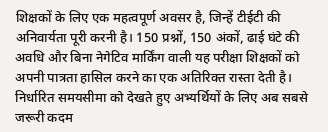शिक्षकों के लिए एक महत्वपूर्ण अवसर है, जिन्हें टीईटी की अनिवार्यता पूरी करनी है। 150 प्रश्नों, 150 अंकों, ढाई घंटे की अवधि और बिना नेगेटिव मार्किंग वाली यह परीक्षा शिक्षकों को अपनी पात्रता हासिल करने का एक अतिरिक्त रास्ता देती है। निर्धारित समयसीमा को देखते हुए अभ्यर्थियों के लिए अब सबसे जरूरी कदम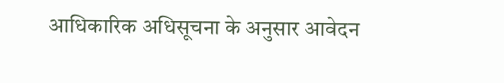आधिकारिक अधिसूचना के अनुसार आवेदन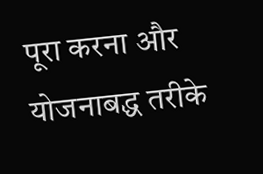पूरा करना और योजनाबद्ध तरीके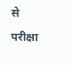से परीक्षा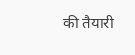की तैयारी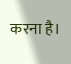करना है।